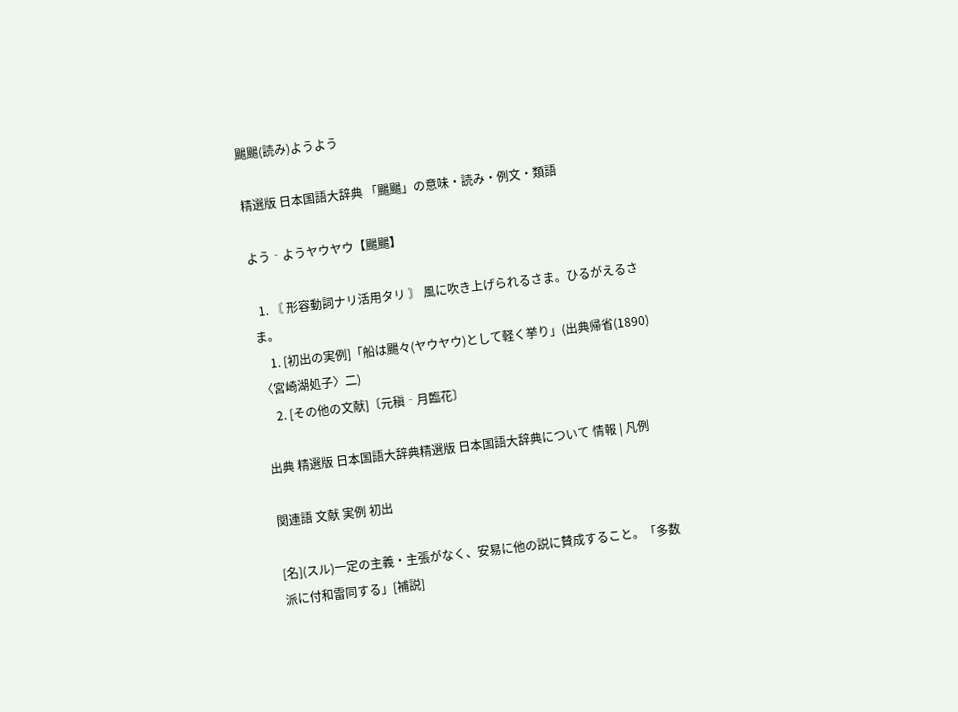颺颺(読み)ようよう

精選版 日本国語大辞典 「颺颺」の意味・読み・例文・類語

よう‐ようヤウヤウ【颺颺】

  1. 〘 形容動詞ナリ活用タリ 〙 風に吹き上げられるさま。ひるがえるさま。
    1. [初出の実例]「船は颺々(ヤウヤウ)として軽く挙り」(出典帰省(1890)〈宮崎湖処子〉二)
    2. [その他の文献]〔元稹‐月臨花〕

出典 精選版 日本国語大辞典精選版 日本国語大辞典について 情報 | 凡例

関連語 文献 実例 初出

[名](スル)一定の主義・主張がなく、安易に他の説に賛成すること。「多数派に付和雷同する」[補説]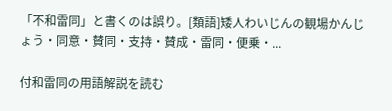「不和雷同」と書くのは誤り。[類語]矮人わいじんの観場かんじょう・同意・賛同・支持・賛成・雷同・便乗・...

付和雷同の用語解説を読む